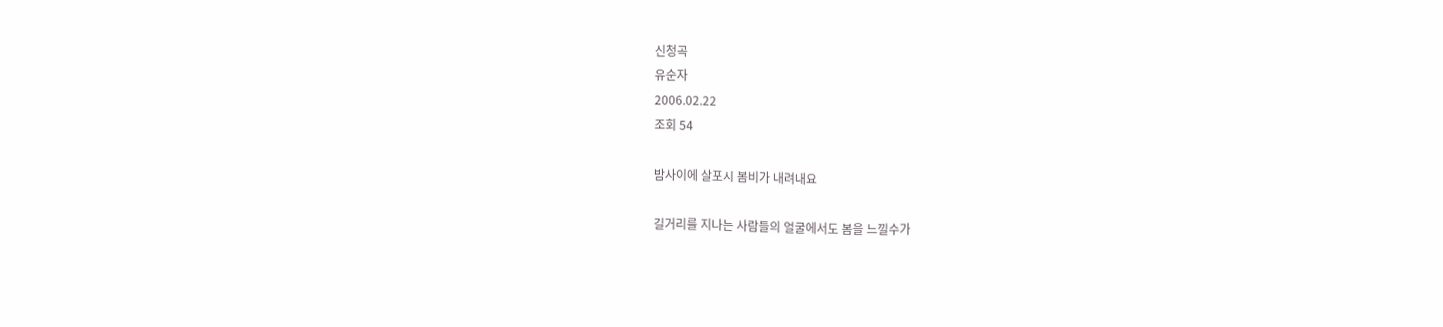신청곡
유순자
2006.02.22
조회 54

밤사이에 살포시 봄비가 내려내요

길거리를 지나는 사람들의 얼굴에서도 봄을 느낄수가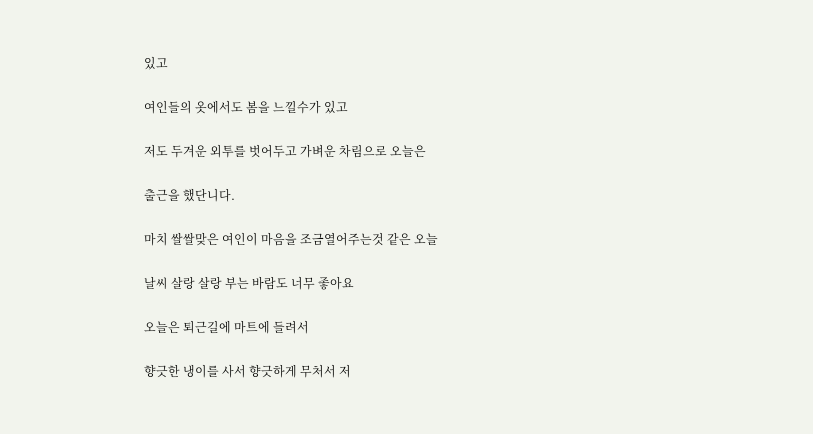있고

여인들의 옷에서도 봄을 느낄수가 있고

저도 두겨운 외투를 벗어두고 가벼운 차림으로 오늘은

출근을 했단니다.

마치 쌀쌀맞은 여인이 마음을 조금열어주는것 같은 오늘

날씨 살랑 살랑 부는 바람도 너무 좋아요

오늘은 퇴근길에 마트에 들려서

향긋한 냉이를 사서 향긋하게 무처서 저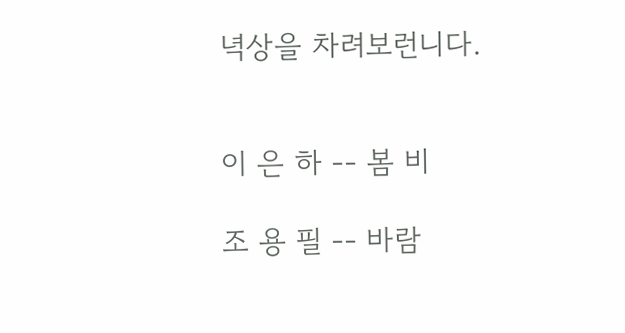녁상을 차려보런니다.


이 은 하 -- 봄 비

조 용 필 -- 바람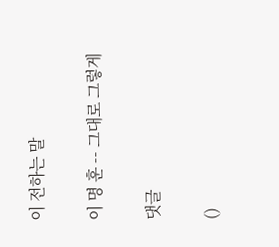이 전하는 말

이 명 훈 -- 그대로 그렇게

댓글

()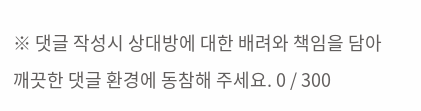※ 댓글 작성시 상대방에 대한 배려와 책임을 담아 깨끗한 댓글 환경에 동참해 주세요. 0 / 300